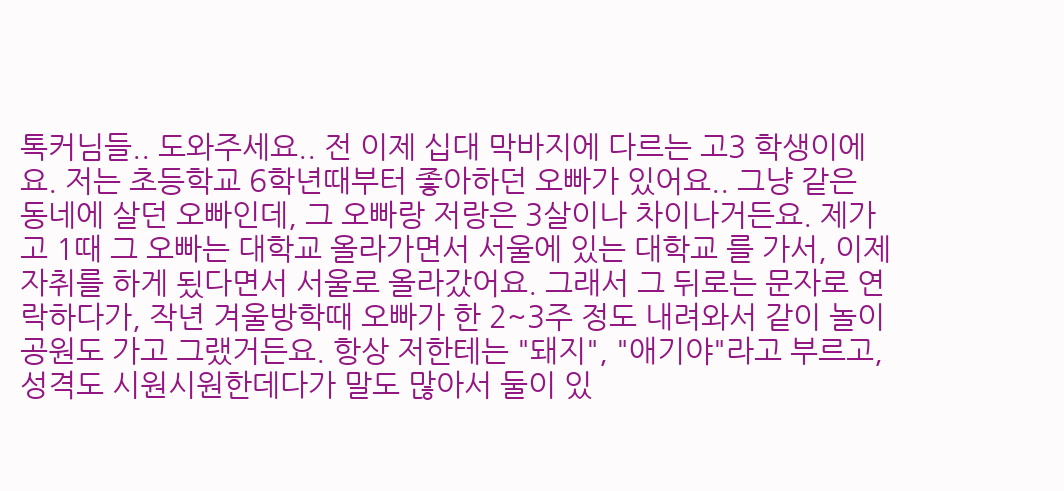톡커님들.. 도와주세요.. 전 이제 십대 막바지에 다르는 고3 학생이에요. 저는 초등학교 6학년때부터 좋아하던 오빠가 있어요.. 그냥 같은 동네에 살던 오빠인데, 그 오빠랑 저랑은 3살이나 차이나거든요. 제가 고 1때 그 오빠는 대학교 올라가면서 서울에 있는 대학교 를 가서, 이제 자취를 하게 됬다면서 서울로 올라갔어요. 그래서 그 뒤로는 문자로 연락하다가, 작년 겨울방학때 오빠가 한 2~3주 정도 내려와서 같이 놀이 공원도 가고 그랬거든요. 항상 저한테는 "돼지", "애기야"라고 부르고, 성격도 시원시원한데다가 말도 많아서 둘이 있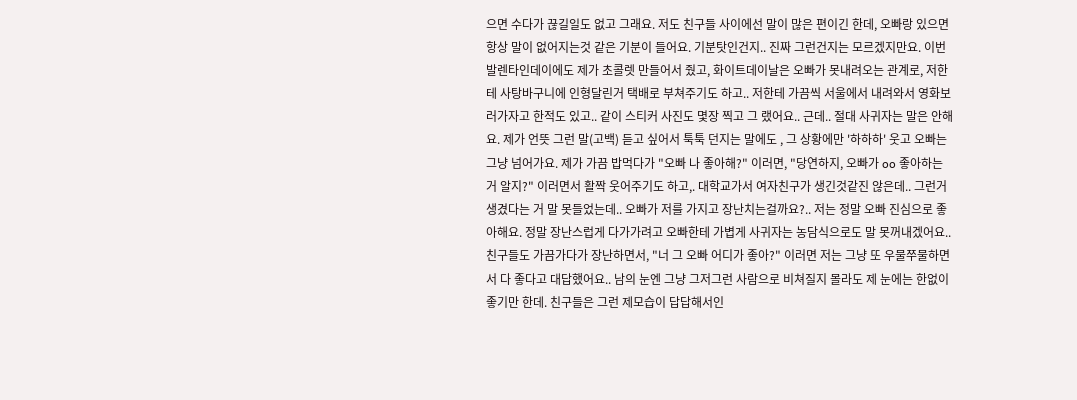으면 수다가 끊길일도 없고 그래요. 저도 친구들 사이에선 말이 많은 편이긴 한데, 오빠랑 있으면 항상 말이 없어지는것 같은 기분이 들어요. 기분탓인건지.. 진짜 그런건지는 모르겠지만요. 이번 발렌타인데이에도 제가 초콜렛 만들어서 줬고, 화이트데이날은 오빠가 못내려오는 관계로, 저한테 사탕바구니에 인형달린거 택배로 부쳐주기도 하고.. 저한테 가끔씩 서울에서 내려와서 영화보러가자고 한적도 있고.. 같이 스티커 사진도 몇장 찍고 그 랬어요.. 근데.. 절대 사귀자는 말은 안해요. 제가 언뜻 그런 말(고백) 듣고 싶어서 툭툭 던지는 말에도 , 그 상황에만 '하하하' 웃고 오빠는 그냥 넘어가요. 제가 가끔 밥먹다가 "오빠 나 좋아해?" 이러면, "당연하지, 오빠가 oo 좋아하는 거 알지?" 이러면서 활짝 웃어주기도 하고,. 대학교가서 여자친구가 생긴것같진 않은데.. 그런거 생겼다는 거 말 못들었는데.. 오빠가 저를 가지고 장난치는걸까요?.. 저는 정말 오빠 진심으로 좋아해요. 정말 장난스럽게 다가가려고 오빠한테 가볍게 사귀자는 농담식으로도 말 못꺼내겠어요.. 친구들도 가끔가다가 장난하면서, "너 그 오빠 어디가 좋아?" 이러면 저는 그냥 또 우물쭈물하면서 다 좋다고 대답했어요.. 남의 눈엔 그냥 그저그런 사람으로 비쳐질지 몰라도 제 눈에는 한없이 좋기만 한데. 친구들은 그런 제모습이 답답해서인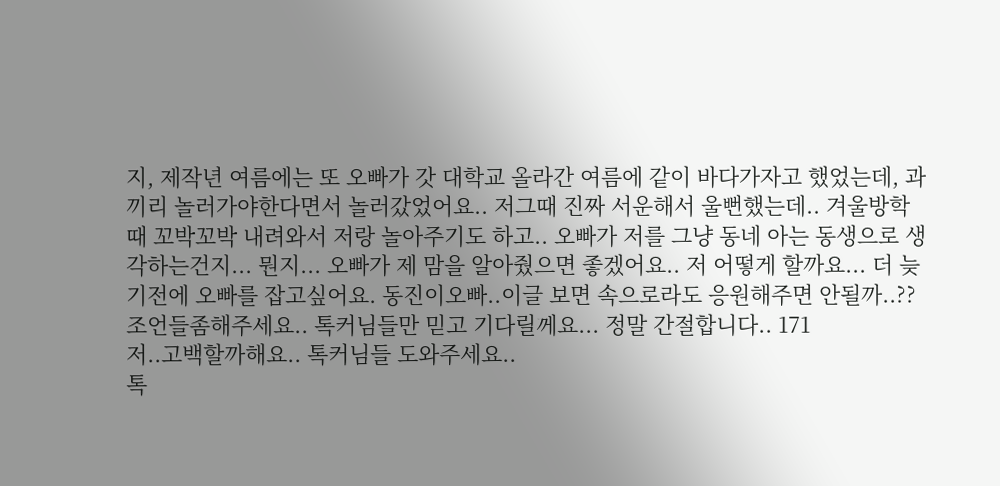지, 제작년 여름에는 또 오빠가 갓 대학교 올라간 여름에 같이 바다가자고 했었는데, 과 끼리 놀러가야한다면서 놀러갔었어요.. 저그때 진짜 서운해서 울뻔했는데.. 겨울방학때 꼬박꼬박 내려와서 저랑 놀아주기도 하고.. 오빠가 저를 그냥 동네 아는 동생으로 생각하는건지... 뭔지... 오빠가 제 맘을 알아줬으면 좋겠어요.. 저 어떻게 할까요... 더 늦기전에 오빠를 잡고싶어요. 동진이오빠..이글 보면 속으로라도 응원해주면 안될까..?? 조언들좀해주세요.. 톡커님들만 믿고 기다릴께요... 정말 간절합니다.. 171
저..고백할까해요.. 톡커님들 도와주세요..
톡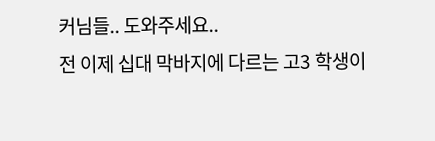커님들.. 도와주세요..
전 이제 십대 막바지에 다르는 고3 학생이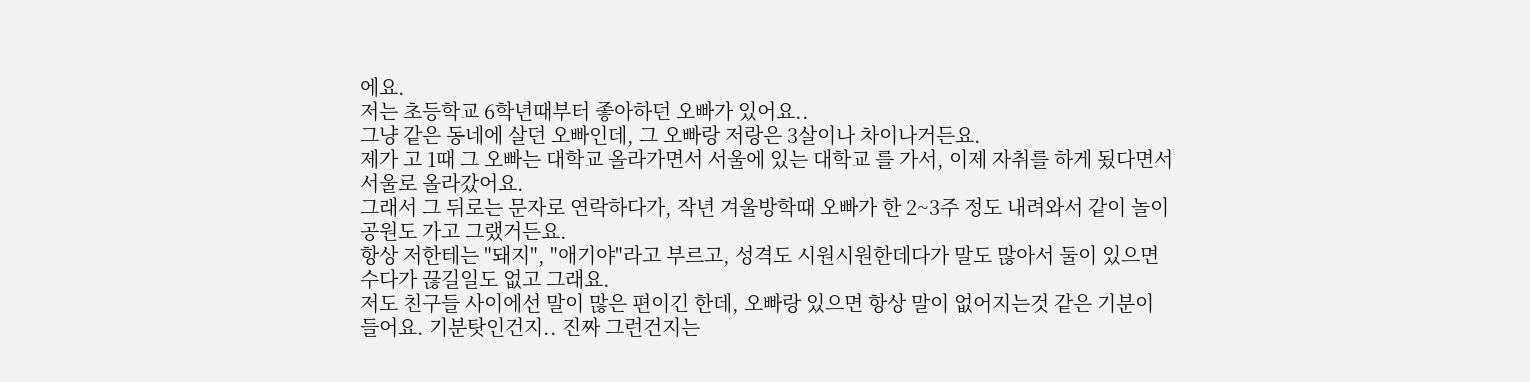에요.
저는 초등학교 6학년때부터 좋아하던 오빠가 있어요..
그냥 같은 동네에 살던 오빠인데, 그 오빠랑 저랑은 3살이나 차이나거든요.
제가 고 1때 그 오빠는 대학교 올라가면서 서울에 있는 대학교 를 가서, 이제 자취를 하게 됬다면서
서울로 올라갔어요.
그래서 그 뒤로는 문자로 연락하다가, 작년 겨울방학때 오빠가 한 2~3주 정도 내려와서 같이 놀이
공원도 가고 그랬거든요.
항상 저한테는 "돼지", "애기야"라고 부르고, 성격도 시원시원한데다가 말도 많아서 둘이 있으면
수다가 끊길일도 없고 그래요.
저도 친구들 사이에선 말이 많은 편이긴 한데, 오빠랑 있으면 항상 말이 없어지는것 같은 기분이
들어요. 기분탓인건지.. 진짜 그런건지는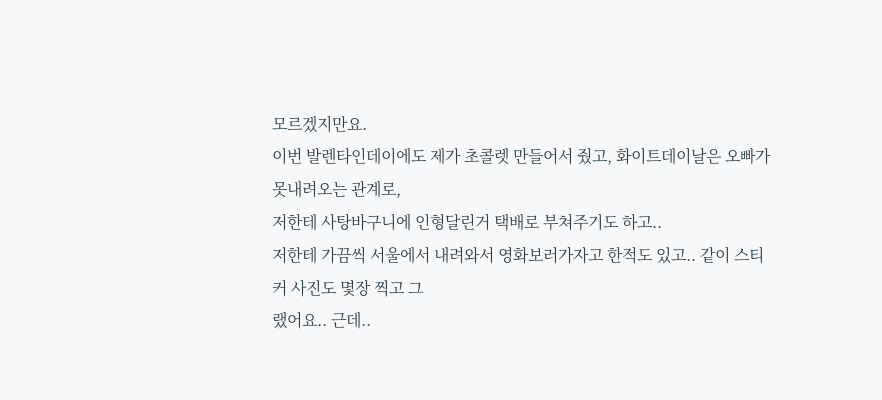모르겠지만요.
이번 발렌타인데이에도 제가 초콜렛 만들어서 줬고, 화이트데이날은 오빠가 못내려오는 관계로,
저한테 사탕바구니에 인형달린거 택배로 부쳐주기도 하고..
저한테 가끔씩 서울에서 내려와서 영화보러가자고 한적도 있고.. 같이 스티커 사진도 몇장 찍고 그
랬어요.. 근데..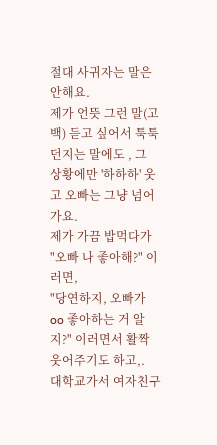절대 사귀자는 말은 안해요.
제가 언뜻 그런 말(고백) 듣고 싶어서 툭툭 던지는 말에도 , 그 상황에만 '하하하' 웃고 오빠는 그냥 넘어가요.
제가 가끔 밥먹다가
"오빠 나 좋아해?" 이러면,
"당연하지, 오빠가 oo 좋아하는 거 알지?" 이러면서 활짝 웃어주기도 하고,.
대학교가서 여자친구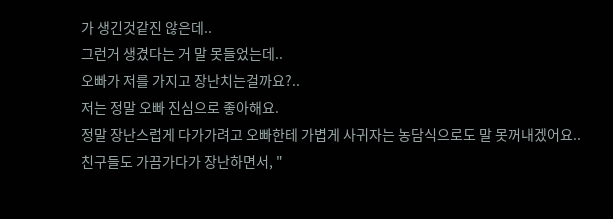가 생긴것같진 않은데..
그런거 생겼다는 거 말 못들었는데..
오빠가 저를 가지고 장난치는걸까요?..
저는 정말 오빠 진심으로 좋아해요.
정말 장난스럽게 다가가려고 오빠한테 가볍게 사귀자는 농담식으로도 말 못꺼내겠어요..
친구들도 가끔가다가 장난하면서, "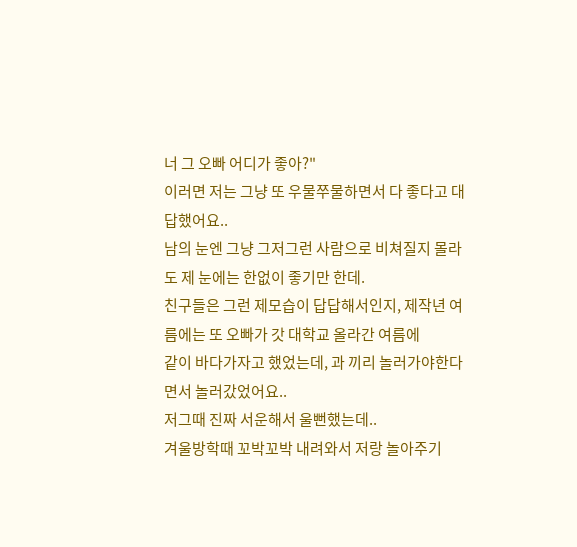너 그 오빠 어디가 좋아?"
이러면 저는 그냥 또 우물쭈물하면서 다 좋다고 대답했어요..
남의 눈엔 그냥 그저그런 사람으로 비쳐질지 몰라도 제 눈에는 한없이 좋기만 한데.
친구들은 그런 제모습이 답답해서인지, 제작년 여름에는 또 오빠가 갓 대학교 올라간 여름에
같이 바다가자고 했었는데, 과 끼리 놀러가야한다면서 놀러갔었어요..
저그때 진짜 서운해서 울뻔했는데..
겨울방학때 꼬박꼬박 내려와서 저랑 놀아주기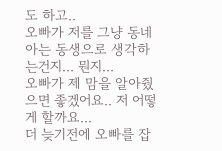도 하고..
오빠가 저를 그냥 동네 아는 동생으로 생각하는건지... 뭔지...
오빠가 제 맘을 알아줬으면 좋겠어요.. 저 어떻게 할까요...
더 늦기전에 오빠를 잡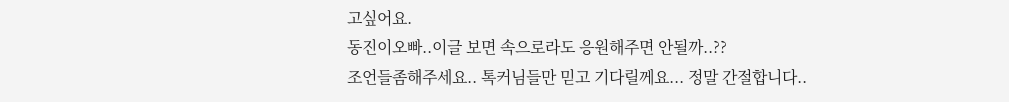고싶어요.
동진이오빠..이글 보면 속으로라도 응원해주면 안될까..??
조언들좀해주세요.. 톡커님들만 믿고 기다릴께요... 정말 간절합니다..